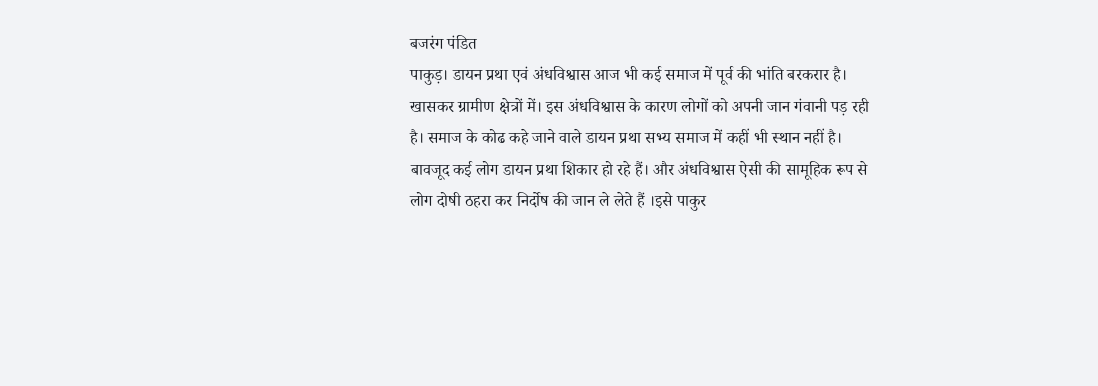बजरंग पंडित
पाकुड़। डायन प्रथा एवं अंधविश्वास आज भी कई समाज में पूर्व की भांति बरकरार है। खासकर ग्रामीण क्षेत्रों में। इस अंधविश्वास के कारण लोगों को अपनी जान गंवानी पड़ रही है। समाज के कोढ कहे जाने वाले डायन प्रथा सभ्य समाज में कहीं भी स्थान नहीं है। बावजूद कई लोग डायन प्रथा शिकार हो रहे हैं। और अंधविश्वास ऐसी की सामूहिक रूप से लोग दोषी ठहरा कर निर्दोष की जान ले लेते हैं ।इसे पाकुर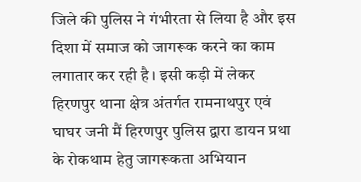जिले की पुलिस ने गंभीरता से लिया है और इस दिशा में समाज को जागरूक करने का काम लगातार कर रही है । इसी कड़ी में लेकर हिरणपुर थाना क्षेत्र अंतर्गत रामनाथपुर एवं घाघर जनी मैं हिरणपुर पुलिस द्वारा डायन प्रथा के रोकथाम हेतु जागरूकता अभियान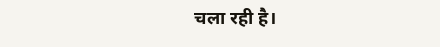चला रही है।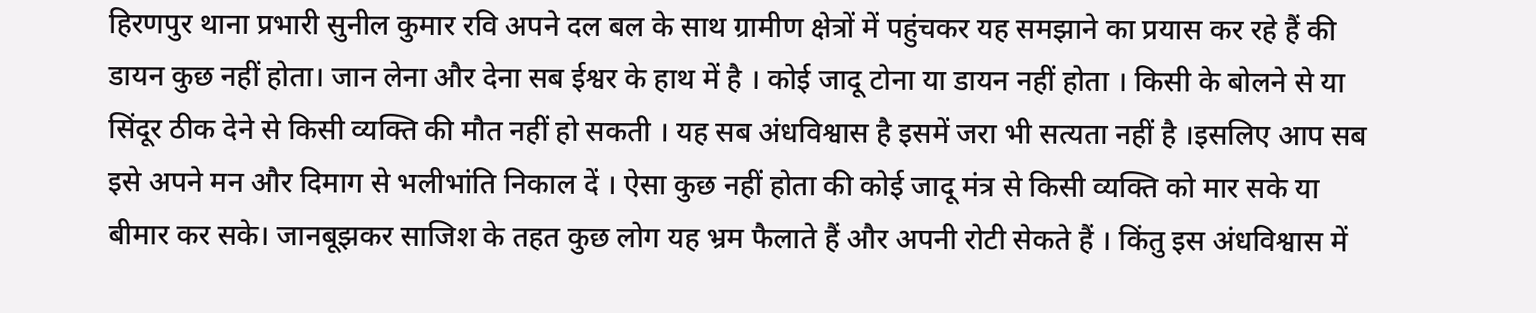हिरणपुर थाना प्रभारी सुनील कुमार रवि अपने दल बल के साथ ग्रामीण क्षेत्रों में पहुंचकर यह समझाने का प्रयास कर रहे हैं की डायन कुछ नहीं होता। जान लेना और देना सब ईश्वर के हाथ में है । कोई जादू टोना या डायन नहीं होता । किसी के बोलने से या सिंदूर ठीक देने से किसी व्यक्ति की मौत नहीं हो सकती । यह सब अंधविश्वास है इसमें जरा भी सत्यता नहीं है ।इसलिए आप सब इसे अपने मन और दिमाग से भलीभांति निकाल दें । ऐसा कुछ नहीं होता की कोई जादू मंत्र से किसी व्यक्ति को मार सके या बीमार कर सके। जानबूझकर साजिश के तहत कुछ लोग यह भ्रम फैलाते हैं और अपनी रोटी सेकते हैं । किंतु इस अंधविश्वास में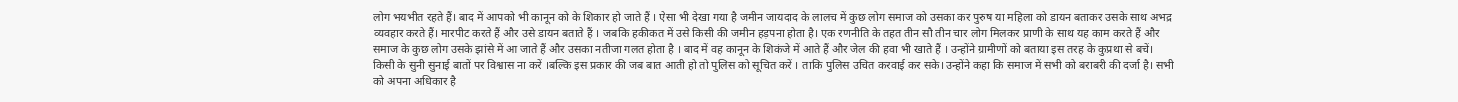लोग भयभीत रहते हैं। बाद में आपको भी कानून को के शिकार हो जाते हैं । ऐसा भी देखा गया है जमीन जायदाद के लालच में कुछ लोग समाज को उसका कर पुरुष या महिला को डायन बताकर उसके साथ अभद्र व्यवहार करते हैं। मारपीट करते हैं और उसे डायन बताते हैं । जबकि हकीकत में उसे किसी की जमीन हड़पना होता है। एक रणनीति के तहत तीन सौ तीन चार लोग मिलकर प्राणी के साथ यह काम करते हैं और समाज के कुछ लोग उसके झांसे में आ जाते हैं और उसका नतीजा गलत होता है । बाद में वह कानून के शिकंजे में आते हैं और जेल की हवा भी खाते हैं । उन्होंने ग्रामीणों को बताया इस तरह के कुप्रथा से बचें। किसी के सुनी सुनाई बातों पर विश्वास ना करें ।बल्कि इस प्रकार की जब बात आती हो तो पुलिस को सूचित करें । ताकि पुलिस उचित करवाई कर सके।उन्होंने कहा कि समाज में सभी को बराबरी की दर्जा है। सभी को अपना अधिकार है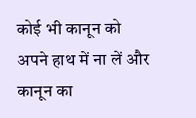कोई भी कानून को अपने हाथ में ना लें और कानून का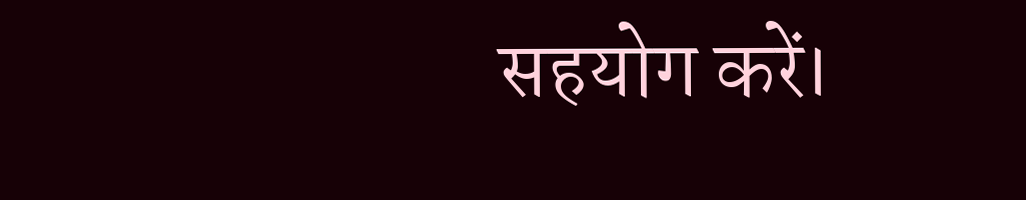सहयोग करें।